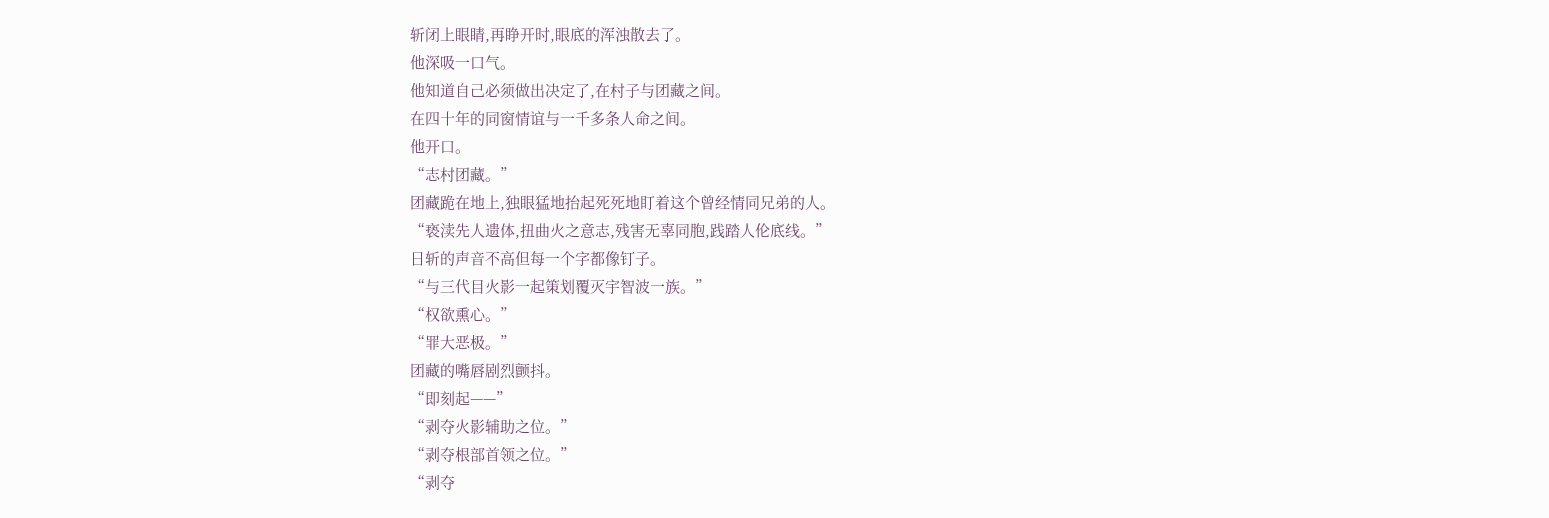斩闭上眼睛,再睁开时,眼底的浑浊散去了。
他深吸一口气。
他知道自己必须做出决定了,在村子与团藏之间。
在四十年的同窗情谊与一千多条人命之间。
他开口。
“志村团藏。”
团藏跪在地上,独眼猛地抬起死死地盯着这个曾经情同兄弟的人。
“亵渎先人遗体,扭曲火之意志,残害无辜同胞,践踏人伦底线。”
日斩的声音不高但每一个字都像钉子。
“与三代目火影一起策划覆灭宇智波一族。”
“权欲熏心。”
“罪大恶极。”
团藏的嘴唇剧烈颤抖。
“即刻起——”
“剥夺火影辅助之位。”
“剥夺根部首领之位。”
“剥夺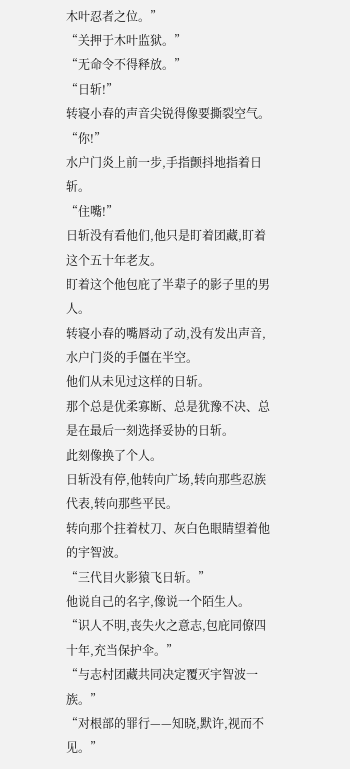木叶忍者之位。”
“关押于木叶监狱。”
“无命令不得释放。”
“日斩!”
转寝小春的声音尖锐得像要撕裂空气。
“你!”
水户门炎上前一步,手指颤抖地指着日斩。
“住嘴!”
日斩没有看他们,他只是盯着团藏,盯着这个五十年老友。
盯着这个他包庇了半辈子的影子里的男人。
转寝小春的嘴唇动了动,没有发出声音,水户门炎的手僵在半空。
他们从未见过这样的日斩。
那个总是优柔寡断、总是犹豫不决、总是在最后一刻选择妥协的日斩。
此刻像换了个人。
日斩没有停,他转向广场,转向那些忍族代表,转向那些平民。
转向那个拄着杖刀、灰白色眼睛望着他的宇智波。
“三代目火影猿飞日斩。”
他说自己的名字,像说一个陌生人。
“识人不明,丧失火之意志,包庇同僚四十年,充当保护伞。”
“与志村团藏共同决定覆灭宇智波一族。”
“对根部的罪行——知晓,默许,视而不见。”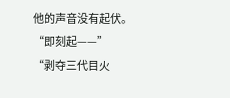他的声音没有起伏。
“即刻起——”
“剥夺三代目火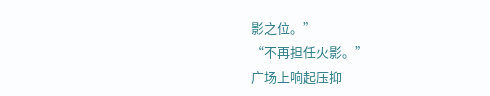影之位。”
“不再担任火影。”
广场上响起压抑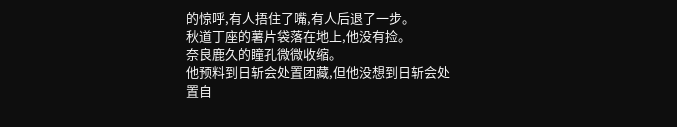的惊呼,有人捂住了嘴,有人后退了一步。
秋道丁座的薯片袋落在地上,他没有捡。
奈良鹿久的瞳孔微微收缩。
他预料到日斩会处置团藏,但他没想到日斩会处置自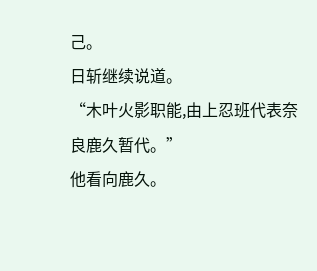己。
日斩继续说道。
“木叶火影职能,由上忍班代表奈良鹿久暂代。”
他看向鹿久。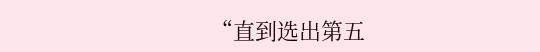“直到选出第五